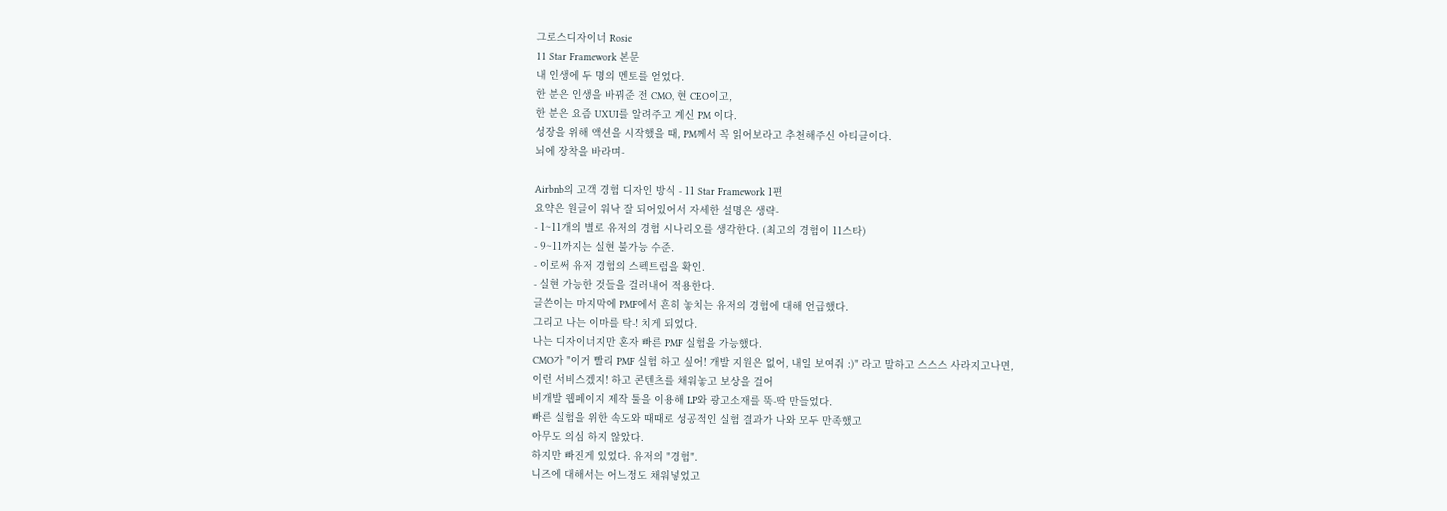그로스디자이너 Rosie
11 Star Framework 본문
내 인생에 두 명의 멘토를 얻었다.
한 분은 인생을 바꿔준 전 CMO, 현 CEO이고,
한 분은 요즘 UXUI를 알려주고 계신 PM 이다.
성장을 위해 액션을 시작했을 때, PM께서 꼭 읽어보라고 추천해주신 아티클이다.
뇌에 장착을 바라며-

Airbnb의 고객 경험 디자인 방식 - 11 Star Framework 1편
요약은 원글이 워낙 잘 되어있어서 자세한 설명은 생략-
- 1~11개의 별로 유저의 경험 시나리오를 생각한다. (최고의 경험이 11스타)
- 9~11까지는 실현 불가능 수준.
- 이로써 유저 경험의 스펙트럼을 확인.
- 실현 가능한 것들을 걸러내어 적용한다.
글쓴이는 마지막에 PMF에서 흔히 놓치는 유저의 경험에 대해 언급했다.
그리고 나는 이마를 탁-! 치게 되었다.
나는 디자이너지만 혼자 빠른 PMF 실험을 가능했다.
CMO가 "이거 빨리 PMF 실험 하고 싶어! 개발 지원은 없어, 내일 보여줘 :)" 라고 말하고 스스스 사라지고나면,
이런 서비스겠지! 하고 콘텐츠를 채워놓고 보상을 걸어
비개발 웹페이지 제작 툴을 이용해 LP와 광고소재를 뚝-딱 만들었다.
빠른 실험을 위한 속도와 때때로 성공적인 실험 결과가 나와 모두 만족했고
아무도 의심 하지 않았다.
하지만 빠진게 있었다. 유저의 "경험".
니즈에 대해서는 어느정도 채워넣었고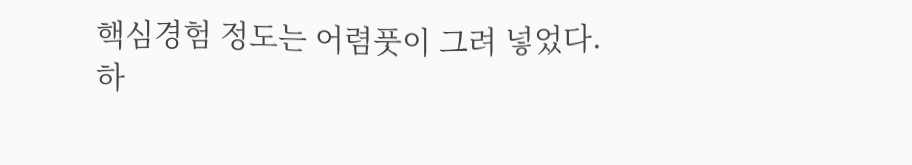핵심경험 정도는 어렴풋이 그려 넣었다.
하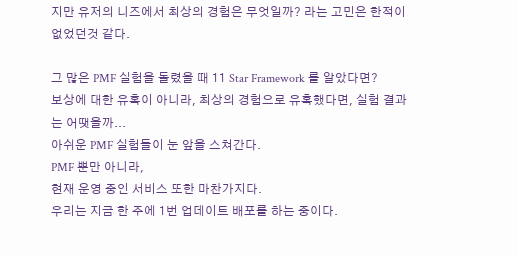지만 유저의 니즈에서 최상의 경험은 무엇일까? 라는 고민은 한적이 없었던것 같다.

그 많은 PMF 실험을 돌렸을 때 11 Star Framework 를 알았다면?
보상에 대한 유혹이 아니라, 최상의 경험으로 유혹했다면, 실험 결과는 어땟을까...
아쉬운 PMF 실험들이 눈 앞을 스쳐간다.
PMF 뿐만 아니라,
현재 운영 중인 서비스 또한 마찬가지다.
우리는 지금 한 주에 1번 업데이트 배포를 하는 중이다.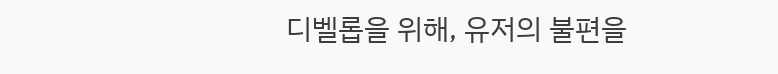디벨롭을 위해, 유저의 불편을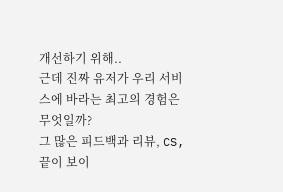개선하기 위해..
근데 진짜 유저가 우리 서비스에 바라는 최고의 경험은 무엇일까?
그 많은 피드백과 리뷰, CS,
끝이 보이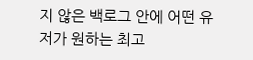지 않은 백로그 안에 어떤 유저가 원하는 최고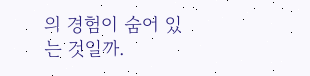의 경험이 숨어 있는 것일까.